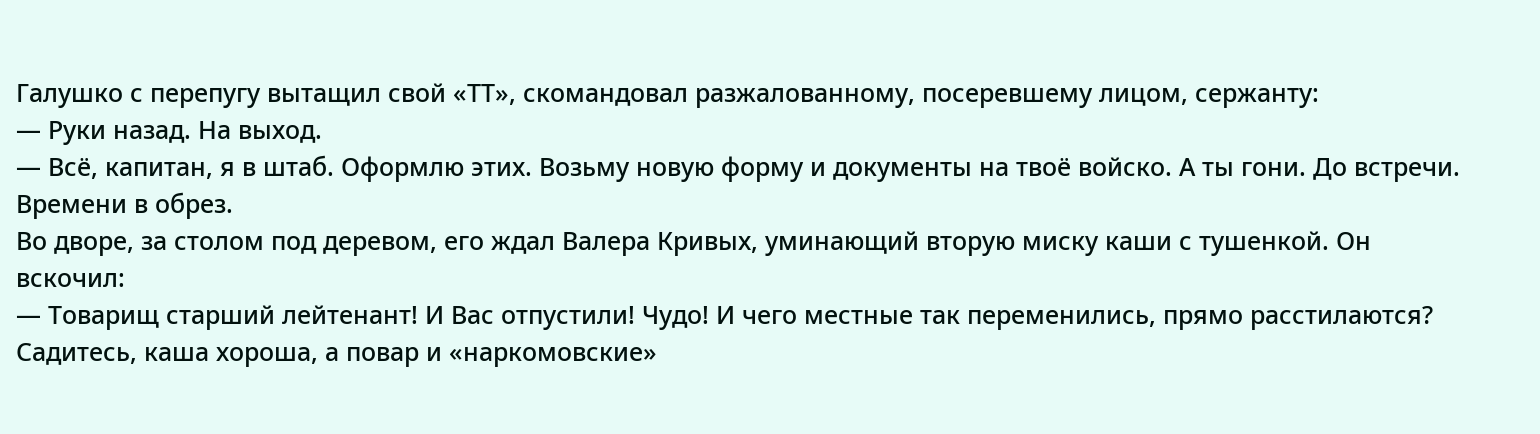Галушко с перепугу вытащил свой «ТТ», скомандовал разжалованному, посеревшему лицом, сержанту:
— Руки назад. На выход.
— Всё, капитан, я в штаб. Оформлю этих. Возьму новую форму и документы на твоё войско. А ты гони. До встречи. Времени в обрез.
Во дворе, за столом под деревом, его ждал Валера Кривых, уминающий вторую миску каши с тушенкой. Он вскочил:
— Товарищ старший лейтенант! И Вас отпустили! Чудо! И чего местные так переменились, прямо расстилаются? Садитесь, каша хороша, а повар и «наркомовские»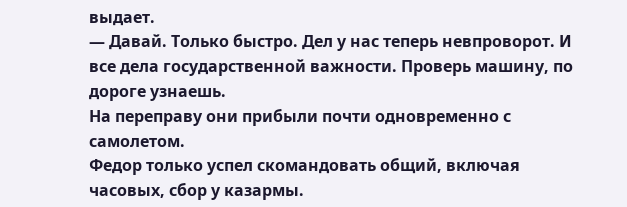выдает.
— Давай. Только быстро. Дел у нас теперь невпроворот. И все дела государственной важности. Проверь машину, по дороге узнаешь.
На переправу они прибыли почти одновременно с самолетом.
Федор только успел скомандовать общий, включая часовых, сбор у казармы.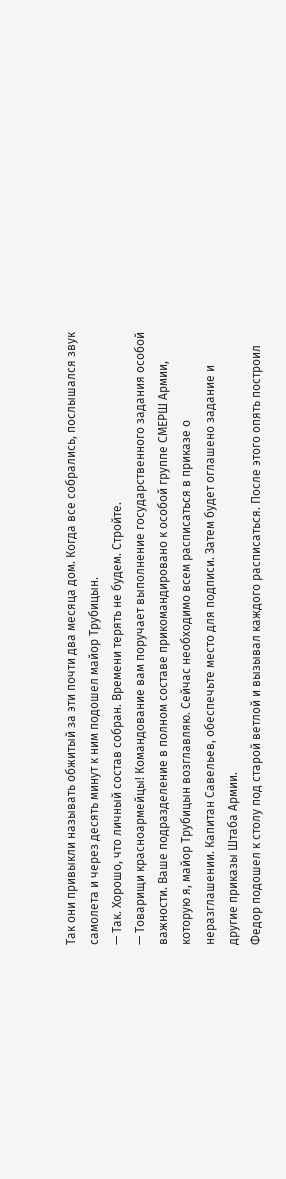Так они привыкли называть обжитый за эти почти два месяца дом. Когда все собрались, послышался звук самолета и через десять минут к ним подошел майор Трубицын.
— Так. Хорошо, что личный состав собран. Времени терять не будем. Стройте.
— Товарищи красноармейцы! Командование вам поручает выполнение государственного задания особой важности. Ваше подразделение в полном составе прикомандировано к особой группе СМЕРШ Армии, которую я, майор Трубицын возглавляю. Сейчас необходимо всем расписаться в приказе о неразглашении. Капитан Савельев, обеспечьте место для подписи. Затем будет оглашено задание и другие приказы Штаба Армии.
Федор подошел к столу под старой ветлой и вызывал каждого расписаться. После этого опять построил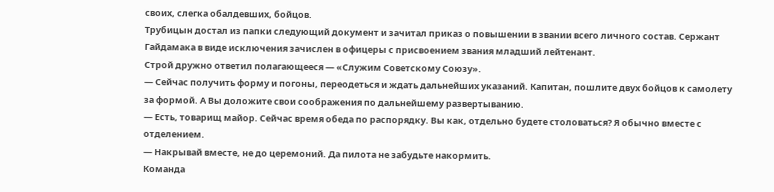своих, слегка обалдевших, бойцов.
Трубицын достал из папки следующий документ и зачитал приказ о повышении в звании всего личного состав. Сержант Гайдамака в виде исключения зачислен в офицеры с присвоением звания младший лейтенант.
Строй дружно ответил полагающееся — «Служим Советскому Союзу».
— Сейчас получить форму и погоны, переодеться и ждать дальнейших указаний. Капитан, пошлите двух бойцов к самолету за формой. А Вы доложите свои соображения по дальнейшему развертыванию.
— Есть, товарищ майор. Сейчас время обеда по распорядку. Вы как, отдельно будете столоваться? Я обычно вместе с отделением.
— Накрывай вместе, не до церемоний. Да пилота не забудьте накормить.
Команда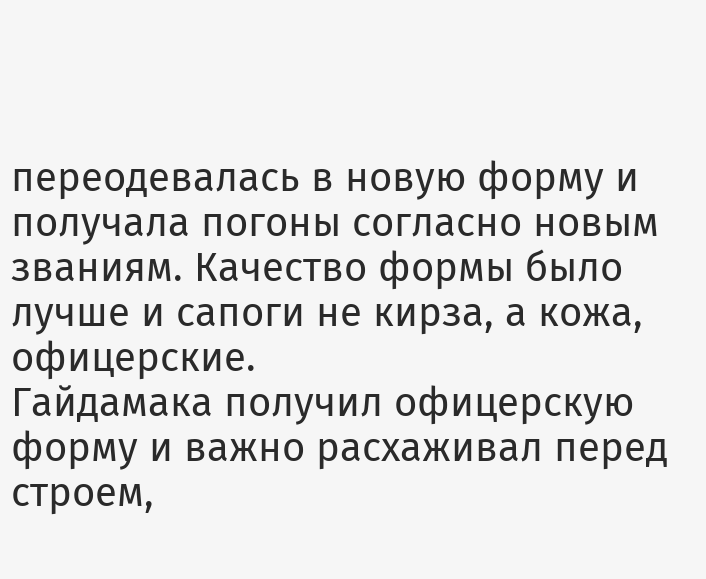переодевалась в новую форму и получала погоны согласно новым званиям. Качество формы было лучше и сапоги не кирза, а кожа, офицерские.
Гайдамака получил офицерскую форму и важно расхаживал перед строем,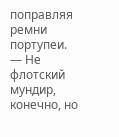поправляя ремни портупеи.
— Не флотский мундир, конечно, но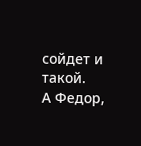сойдет и такой.
А Федор,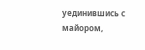уединившись с майором,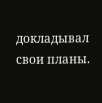докладывал свои планы.